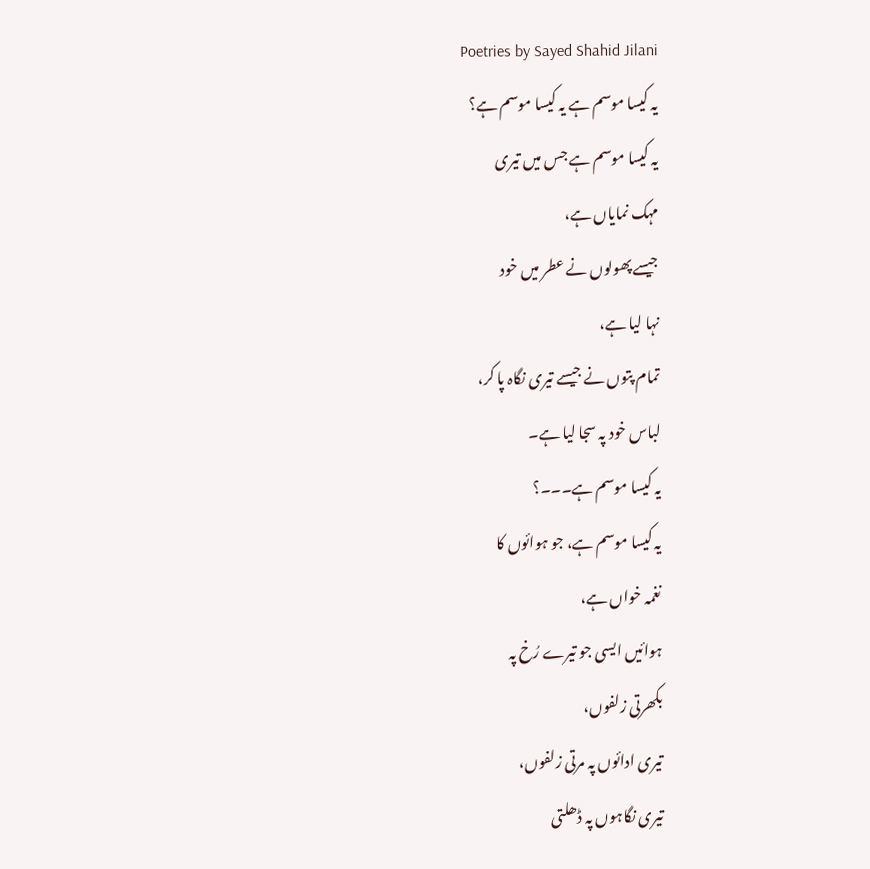Poetries by Sayed Shahid Jilani
یہ کیسا موسم ہے یہ کیسا موسم ہے؟
یہ کیسا موسم ہے جس میں تیری
مہک نمایاں ہے،
جیسے پھولوں نے عطر میں خود
نہا لیا ہے،
تمام پتوں نے جیسے تیری نگاہ پا کر،
لباس خود پہ سجا لیا ہے۔
یہ کیسا موسم ہے۔۔۔؟
یہ کیسا موسم ہے، جو ہوائوں کا
نغمہ خواں ہے،
ہوائیں ایسی جو تیرے رُخ پہ
بکھرتی زلفوں،
تیری ادائوں پہ مرتی زلفوں،
تیری نگاہوں پہ ڈھلتی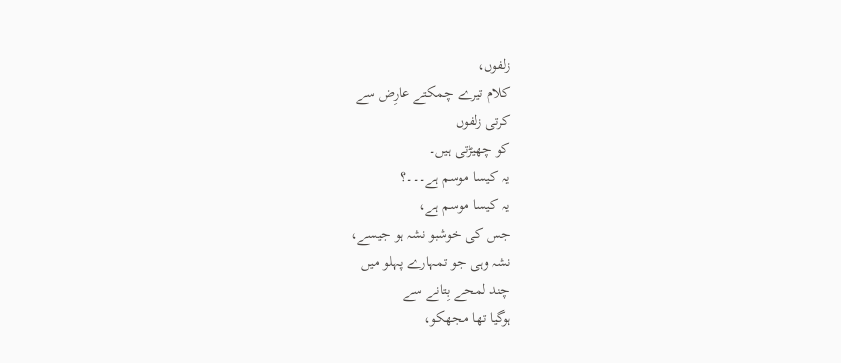زلفوں،
کلام تیرے چمکتے عارِض سے
کرتی زلفوں
کو چھیڑتی ہیں۔
یہ کیسا موسم ہے۔۔۔؟
یہ کیسا موسم ہے،
جس کی خوشبو نشہ ہو جیسے،
نشہ وہی جو تمہارے پہلو میں
چند لمحے بِتانے سے
ہوگیا تھا مجھکو،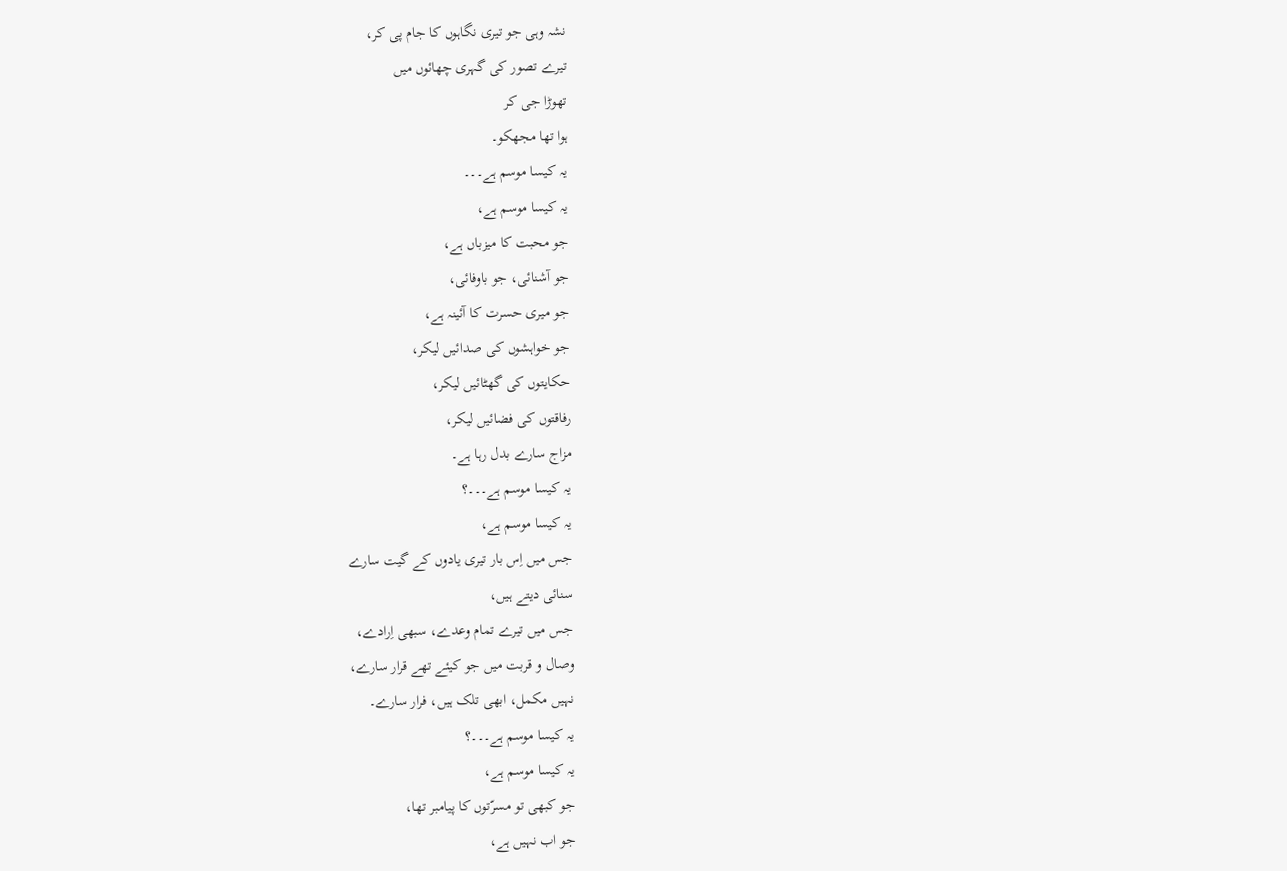نشہ وہی جو تیری نگاہوں کا جام پی کر،
تیرے تصور کی گہری چھائوں میں
تھوڑا جی کر
ہوا تھا مجھکو۔
یہ کیسا موسم ہے۔۔۔
یہ کیسا موسم ہے،
جو محبت کا میزباں ہے،
جو آشنائی، جو باوفائی،
جو میری حسرت کا آئینہ ہے،
جو خواہشوں کی صدائیں لیکر،
حکایتوں کی گھٹائیں لیکر،
رفاقتوں کی فضائیں لیکر،
مزاج سارے بدل رہا ہے۔
یہ کیسا موسم ہے۔۔۔؟
یہ کیسا موسم ہے،
جس میں اِس بار تیری یادوں کے گیت سارے
سنائی دیتے ہیں،
جس میں تیرے تمام وعدے، سبھی اِرادے،
وصال و قربت میں جو کیئے تھے قرار سارے،
نہیں مکمل، ابھی تلک ہیں، فرار سارے۔
یہ کیسا موسم ہے۔۔۔؟
یہ کیسا موسم ہے،
جو کبھی تو مسرّتوں کا پیامبر تھا،
جو اب نہیں ہے،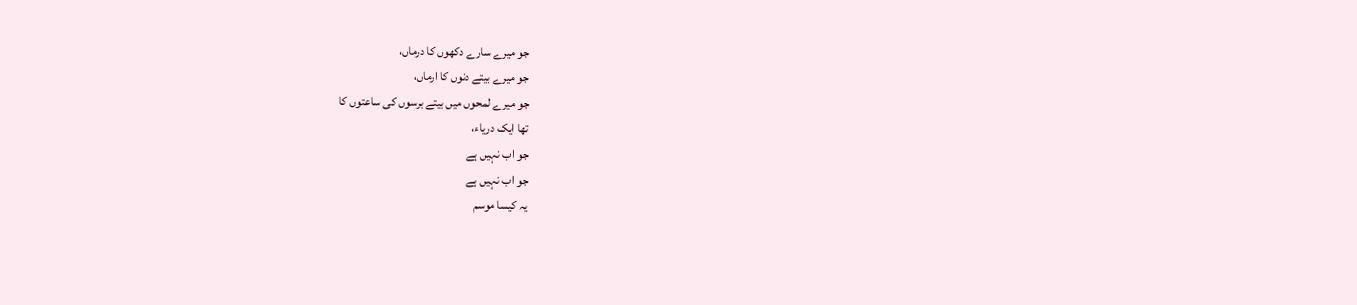جو میرے سارے دکھوں کا درماں،
جو میرے بیتے دنوں کا ارماں،
جو میرے لمحوں میں بیتے برسوں کی ساعتوں کا
تھا ایک دریاء،
جو اب نہیں ہے
جو اب نہیں ہے
یہ کیسا موسم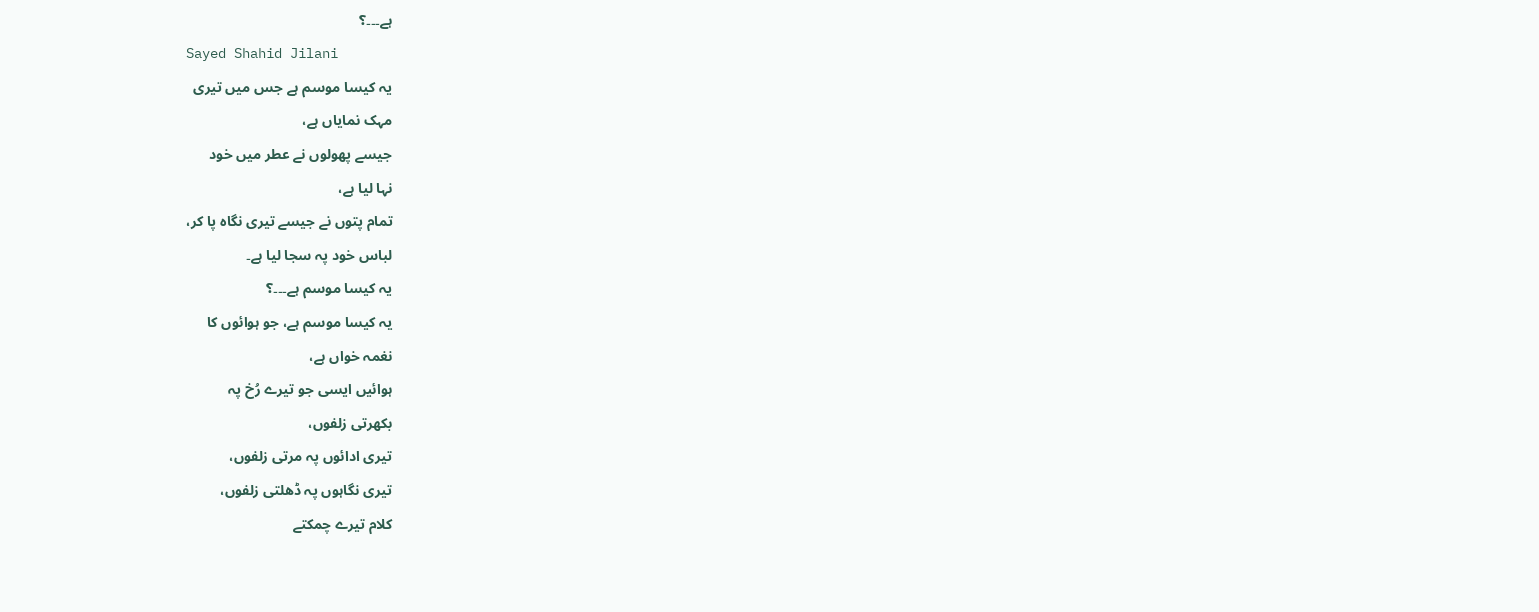ہے۔۔۔؟
Sayed Shahid Jilani
یہ کیسا موسم ہے جس میں تیری
مہک نمایاں ہے،
جیسے پھولوں نے عطر میں خود
نہا لیا ہے،
تمام پتوں نے جیسے تیری نگاہ پا کر،
لباس خود پہ سجا لیا ہے۔
یہ کیسا موسم ہے۔۔۔؟
یہ کیسا موسم ہے، جو ہوائوں کا
نغمہ خواں ہے،
ہوائیں ایسی جو تیرے رُخ پہ
بکھرتی زلفوں،
تیری ادائوں پہ مرتی زلفوں،
تیری نگاہوں پہ ڈھلتی زلفوں،
کلام تیرے چمکتے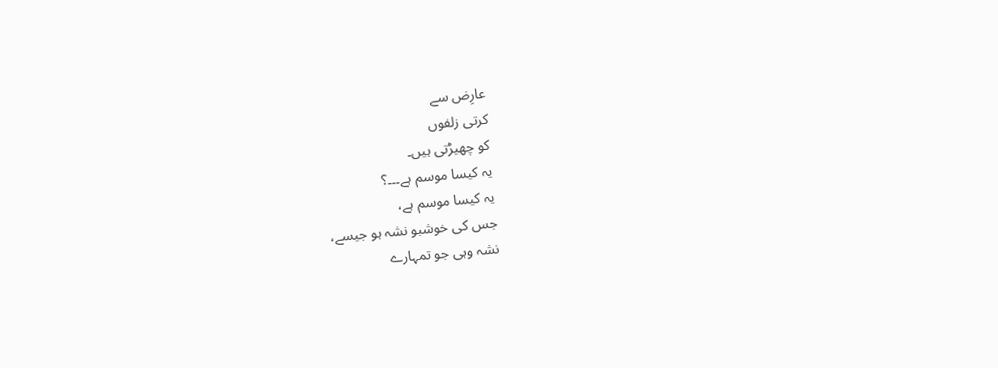عارِض سے
کرتی زلفوں
کو چھیڑتی ہیں۔
یہ کیسا موسم ہے۔۔۔؟
یہ کیسا موسم ہے،
جس کی خوشبو نشہ ہو جیسے،
نشہ وہی جو تمہارے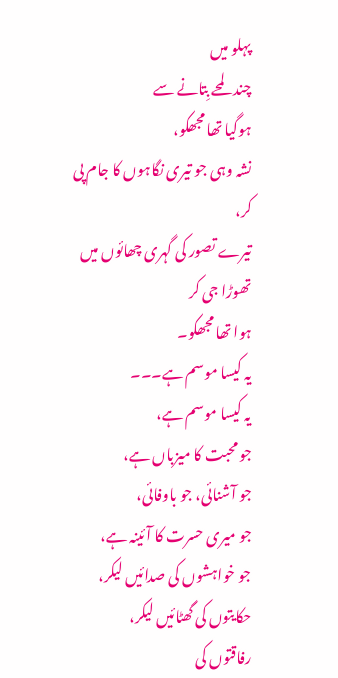پہلو میں
چند لمحے بِتانے سے
ہوگیا تھا مجھکو،
نشہ وہی جو تیری نگاہوں کا جام پی کر،
تیرے تصور کی گہری چھائوں میں
تھوڑا جی کر
ہوا تھا مجھکو۔
یہ کیسا موسم ہے۔۔۔
یہ کیسا موسم ہے،
جو محبت کا میزباں ہے،
جو آشنائی، جو باوفائی،
جو میری حسرت کا آئینہ ہے،
جو خواہشوں کی صدائیں لیکر،
حکایتوں کی گھٹائیں لیکر،
رفاقتوں کی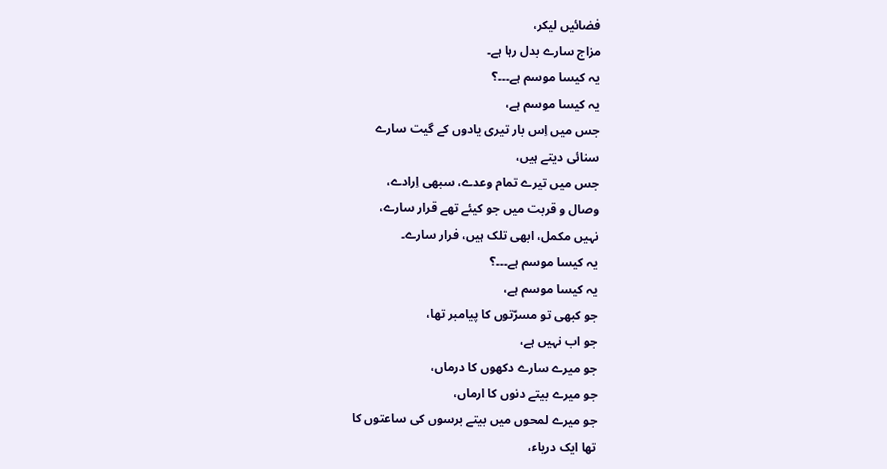فضائیں لیکر،
مزاج سارے بدل رہا ہے۔
یہ کیسا موسم ہے۔۔۔؟
یہ کیسا موسم ہے،
جس میں اِس بار تیری یادوں کے گیت سارے
سنائی دیتے ہیں،
جس میں تیرے تمام وعدے، سبھی اِرادے،
وصال و قربت میں جو کیئے تھے قرار سارے،
نہیں مکمل، ابھی تلک ہیں، فرار سارے۔
یہ کیسا موسم ہے۔۔۔؟
یہ کیسا موسم ہے،
جو کبھی تو مسرّتوں کا پیامبر تھا،
جو اب نہیں ہے،
جو میرے سارے دکھوں کا درماں،
جو میرے بیتے دنوں کا ارماں،
جو میرے لمحوں میں بیتے برسوں کی ساعتوں کا
تھا ایک دریاء،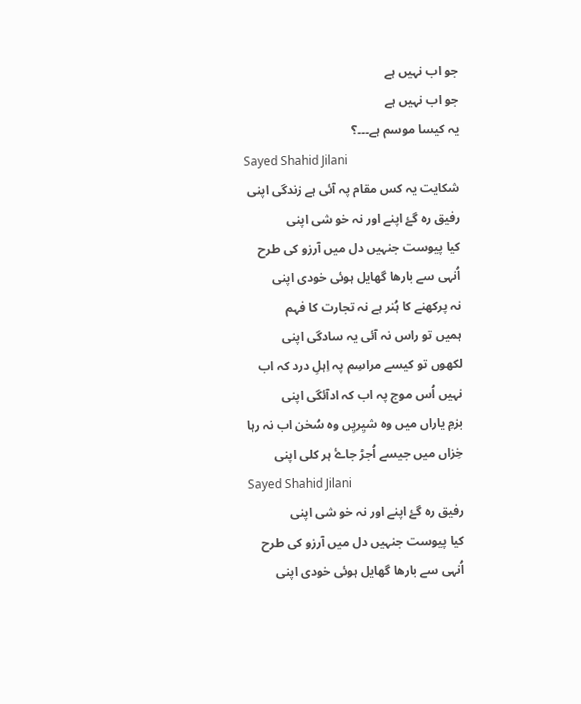جو اب نہیں ہے
جو اب نہیں ہے
یہ کیسا موسم ہے۔۔۔؟
Sayed Shahid Jilani
شکایت یہ کس مقام پہ آئی ہے زندگی اپنی
رفیق رہ گۓ اپنے اور نہ خو شی اپنی
کیا پیوست جنہیں دل میں آرزو کی طرح
اُنہی سے بارھا گھایل ہوئی خودی اپنی
نہ پرکھنے کا ہُنر ہے نہ تجارت کا فہم
ہمیں تو راس نہ آئی یہ سادگی اپنی
لکھوں تو کیسے مراسِم پہ اِہلِ درد کہ اب
نہیں اُس موج پہ اب کہ ادآئگی اپنی
بزمِ یاراں میں وہ شیِریِں وہ سُخن اب نہ رہا
خِزاں میں جیسے اُجڑ جاۓ ہر کلی اپنی
Sayed Shahid Jilani
رفیق رہ گۓ اپنے اور نہ خو شی اپنی
کیا پیوست جنہیں دل میں آرزو کی طرح
اُنہی سے بارھا گھایل ہوئی خودی اپنی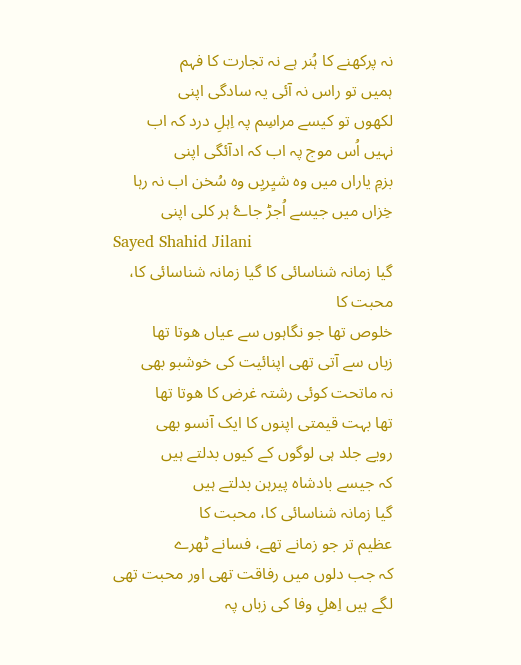نہ پرکھنے کا ہُنر ہے نہ تجارت کا فہم
ہمیں تو راس نہ آئی یہ سادگی اپنی
لکھوں تو کیسے مراسِم پہ اِہلِ درد کہ اب
نہیں اُس موج پہ اب کہ ادآئگی اپنی
بزمِ یاراں میں وہ شیِریِں وہ سُخن اب نہ رہا
خِزاں میں جیسے اُجڑ جاۓ ہر کلی اپنی
Sayed Shahid Jilani
گیا زمانہ شناسائی کا گیا زمانہ شناسائی کا، محبت کا
خلوص تھا جو نگاہوں سے عیاں ھوتا تھا
زباں سے آتی تھی اپنائیت کی خوشبو بھی
نہ ماتحت کوئی رشتہ غرض کا ھوتا تھا
تھا بہت قیمتی اپنوں کا ایک آنسو بھی
رویے جلد ہی لوگوں کے کیوں بدلتے ہیں
کہ جیسے بادشاہ پیرہن بدلتے ہیں
گیا زمانہ شناسائی کا، محبت کا
عظیم تر جو زمانے تھے، فسانے ٹھرے
کہ جب دلوں میں رفاقت تھی اور محبت تھی
لگے ہیں اِھلِ وفا کی زباں پہ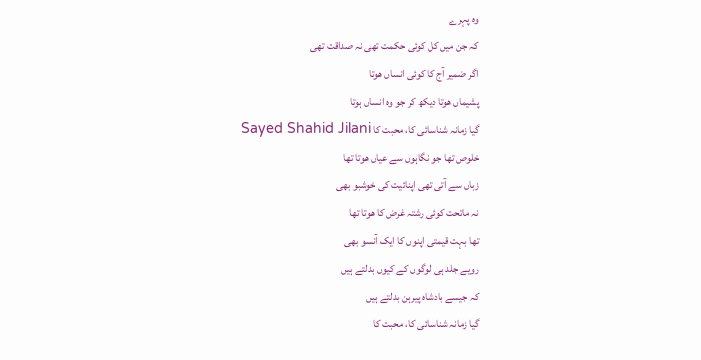وہ پہرے
کہ جن میں کل کوئی حکمت تھی نہ صداقت تھی
اگر ضمیر آج کا کوئی انساں ھوتا
پشیماں ھوتا دیکھ کر جو وہ انساں ہوتا
گیا زمانہ شناسائی کا، محبت کا Sayed Shahid Jilani
خلوص تھا جو نگاہوں سے عیاں ھوتا تھا
زباں سے آتی تھی اپنائیت کی خوشبو بھی
نہ ماتحت کوئی رشتہ غرض کا ھوتا تھا
تھا بہت قیمتی اپنوں کا ایک آنسو بھی
رویے جلد ہی لوگوں کے کیوں بدلتے ہیں
کہ جیسے بادشاہ پیرہن بدلتے ہیں
گیا زمانہ شناسائی کا، محبت کا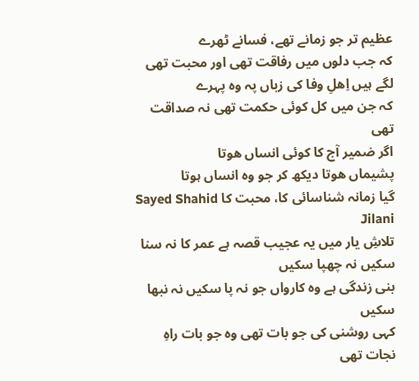عظیم تر جو زمانے تھے، فسانے ٹھرے
کہ جب دلوں میں رفاقت تھی اور محبت تھی
لگے ہیں اِھلِ وفا کی زباں پہ وہ پہرے
کہ جن میں کل کوئی حکمت تھی نہ صداقت تھی
اگر ضمیر آج کا کوئی انساں ھوتا
پشیماں ھوتا دیکھ کر جو وہ انساں ہوتا
گیا زمانہ شناسائی کا، محبت کا Sayed Shahid Jilani
تلاشِ یار میں یہ عجیب قصہ ہے عمر کا نہ سنا سکیں نہ چھپا سکیں
بنی زندگی ہے وہ کارواں جو نہ پا سکیں نہ نبھا سکیں
کہی روشنی کی جو بات تھی وہ جو بات راہِ نجات تھی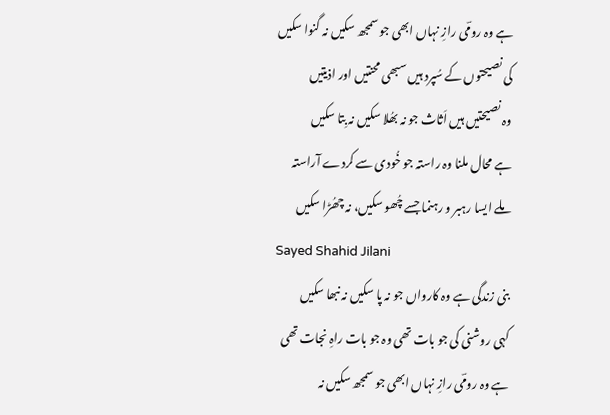ہے وہ رومؔی رازِ نہاں ابھی جو سمجھ سکیں نہ گنوا سکیں
کی نصیحتوں کے سُپرد ہیں سبھی محنتیں اور اذیتیں
وہ نصیحتیں ہیں اَثاث جو نہ بھُلا سکیں نہ بِتا سکیں
ہے محال ملنا وہ راستہ جو خُودی سے کردے آراستہ
ملے ایسا رہبر و رہنما جسے چُھو سکیں، نہ چھُڑا سکیں
Sayed Shahid Jilani
بنی زندگی ہے وہ کارواں جو نہ پا سکیں نہ نبھا سکیں
کہی روشنی کی جو بات تھی وہ جو بات راہِ نجات تھی
ہے وہ رومؔی رازِ نہاں ابھی جو سمجھ سکیں نہ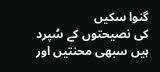گنوا سکیں
کی نصیحتوں کے سُپرد ہیں سبھی محنتیں اور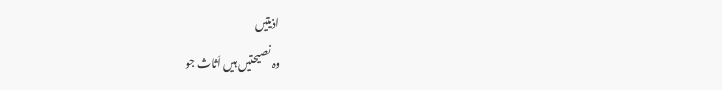اذیتیں
وہ نصیحتیں ہیں اَثاث جو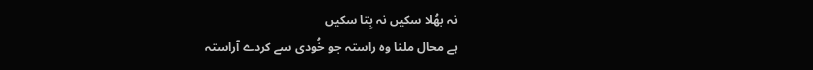نہ بھُلا سکیں نہ بِتا سکیں
ہے محال ملنا وہ راستہ جو خُودی سے کردے آراستہ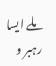ملے ایسا رہبر و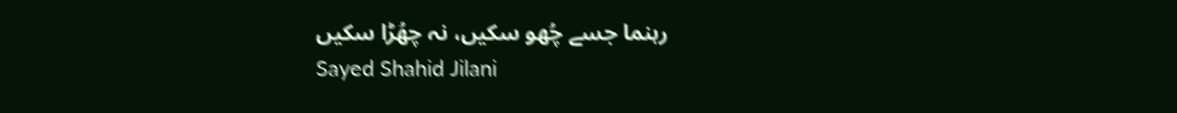رہنما جسے چُھو سکیں، نہ چھُڑا سکیں
Sayed Shahid Jilani